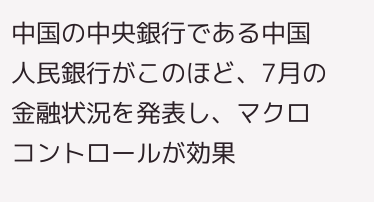中国の中央銀行である中国人民銀行がこのほど、7月の金融状況を発表し、マクロコントロールが効果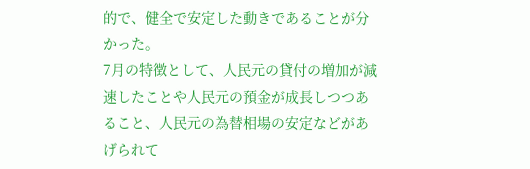的で、健全で安定した動きであることが分かった。
7月の特徴として、人民元の貸付の増加が減速したことや人民元の預金が成長しつつあること、人民元の為替相場の安定などがあげられて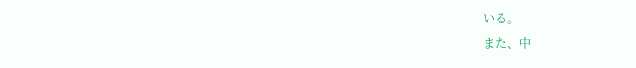いる。
また、中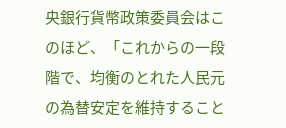央銀行貨幣政策委員会はこのほど、「これからの一段階で、均衡のとれた人民元の為替安定を維持すること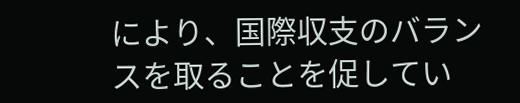により、国際収支のバランスを取ることを促してい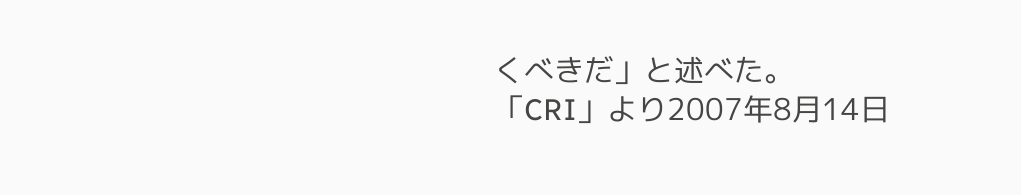くべきだ」と述べた。
「CRI」より2007年8月14日